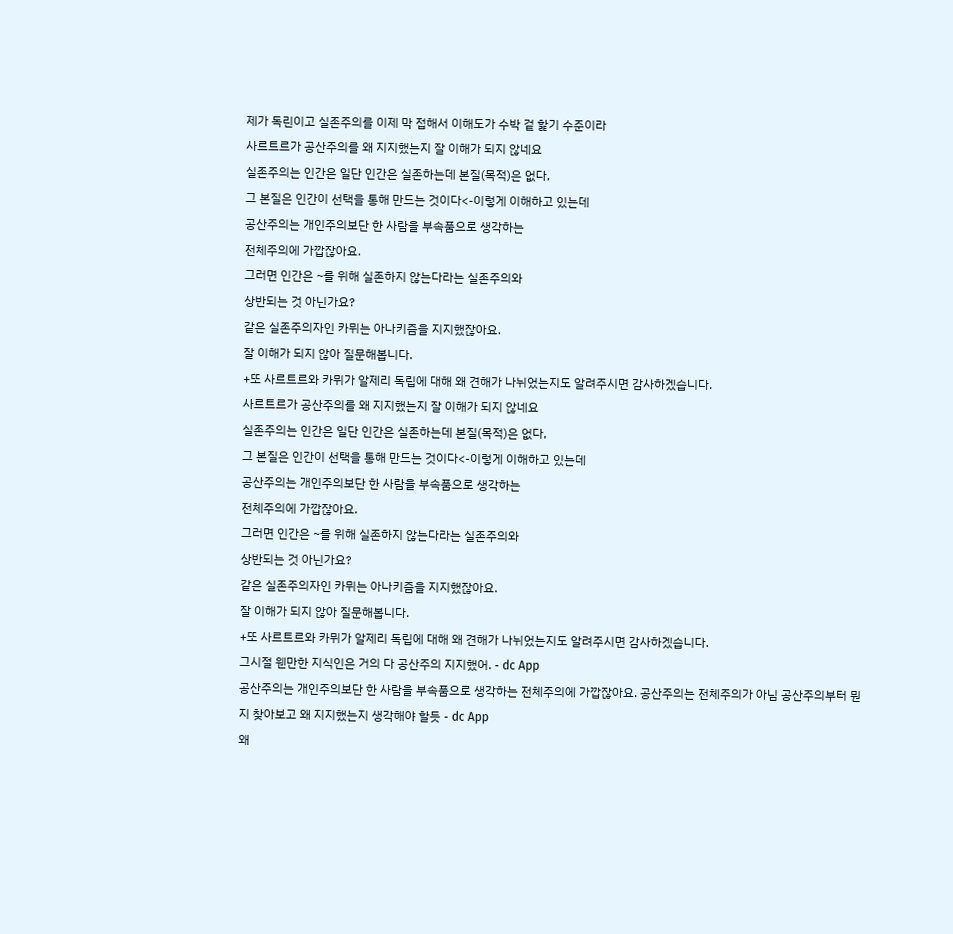제가 독린이고 실존주의를 이제 막 접해서 이해도가 수박 겉 핥기 수준이라
사르트르가 공산주의를 왜 지지했는지 잘 이해가 되지 않네요
실존주의는 인간은 일단 인간은 실존하는데 본질(목적)은 없다,
그 본질은 인간이 선택을 통해 만드는 것이다<-이렇게 이해하고 있는데
공산주의는 개인주의보단 한 사람을 부속품으로 생각하는
전체주의에 가깝잖아요.
그러면 인간은 ~를 위해 실존하지 않는다라는 실존주의와
상반되는 것 아닌가요?
같은 실존주의자인 카뮈는 아나키즘을 지지했잖아요.
잘 이해가 되지 않아 질문해봅니다.
+또 사르트르와 카뮈가 알제리 독립에 대해 왜 견해가 나뉘었는지도 알려주시면 감사하겠습니다.
사르트르가 공산주의를 왜 지지했는지 잘 이해가 되지 않네요
실존주의는 인간은 일단 인간은 실존하는데 본질(목적)은 없다,
그 본질은 인간이 선택을 통해 만드는 것이다<-이렇게 이해하고 있는데
공산주의는 개인주의보단 한 사람을 부속품으로 생각하는
전체주의에 가깝잖아요.
그러면 인간은 ~를 위해 실존하지 않는다라는 실존주의와
상반되는 것 아닌가요?
같은 실존주의자인 카뮈는 아나키즘을 지지했잖아요.
잘 이해가 되지 않아 질문해봅니다.
+또 사르트르와 카뮈가 알제리 독립에 대해 왜 견해가 나뉘었는지도 알려주시면 감사하겠습니다.
그시절 웬만한 지식인은 거의 다 공산주의 지지했어. - dc App
공산주의는 개인주의보단 한 사람을 부속품으로 생각하는 전체주의에 가깝잖아요. 공산주의는 전체주의가 아님 공산주의부터 뭔지 찾아보고 왜 지지했는지 생각해야 할듯 - dc App
왜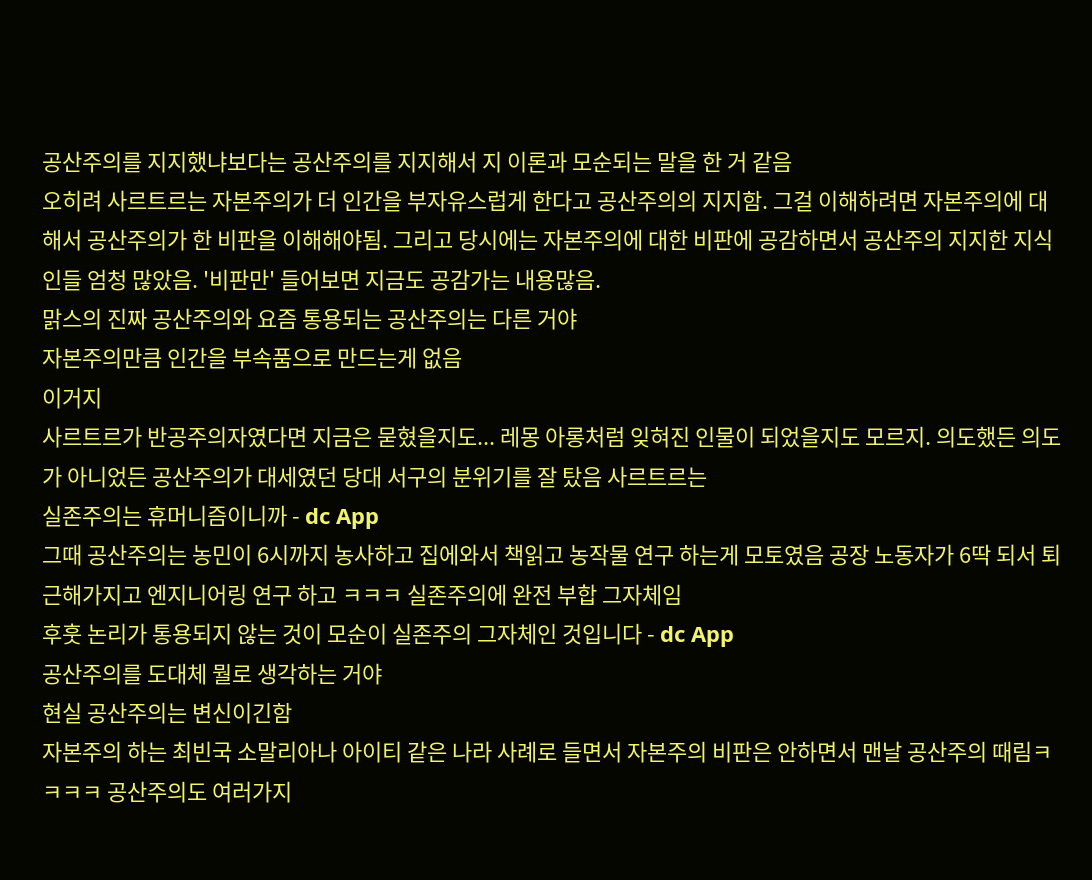공산주의를 지지했냐보다는 공산주의를 지지해서 지 이론과 모순되는 말을 한 거 같음
오히려 사르트르는 자본주의가 더 인간을 부자유스럽게 한다고 공산주의의 지지함. 그걸 이해하려면 자본주의에 대해서 공산주의가 한 비판을 이해해야됨. 그리고 당시에는 자본주의에 대한 비판에 공감하면서 공산주의 지지한 지식인들 엄청 많았음. '비판만' 들어보면 지금도 공감가는 내용많음.
맑스의 진짜 공산주의와 요즘 통용되는 공산주의는 다른 거야
자본주의만큼 인간을 부속품으로 만드는게 없음
이거지
사르트르가 반공주의자였다면 지금은 묻혔을지도... 레몽 아롱처럼 잊혀진 인물이 되었을지도 모르지. 의도했든 의도가 아니었든 공산주의가 대세였던 당대 서구의 분위기를 잘 탔음 사르트르는
실존주의는 휴머니즘이니까 - dc App
그때 공산주의는 농민이 6시까지 농사하고 집에와서 책읽고 농작물 연구 하는게 모토였음 공장 노동자가 6딱 되서 퇴근해가지고 엔지니어링 연구 하고 ㅋㅋㅋ 실존주의에 완전 부합 그자체임
후훗 논리가 통용되지 않는 것이 모순이 실존주의 그자체인 것입니다 - dc App
공산주의를 도대체 뭘로 생각하는 거야
현실 공산주의는 변신이긴함
자본주의 하는 최빈국 소말리아나 아이티 같은 나라 사례로 들면서 자본주의 비판은 안하면서 맨날 공산주의 때림ㅋㅋㅋㅋ 공산주의도 여러가지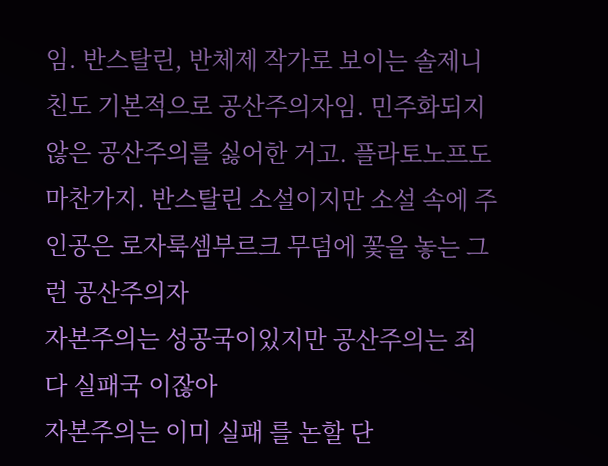임. 반스탈린, 반체제 작가로 보이는 솔제니친도 기본적으로 공산주의자임. 민주화되지 않은 공산주의를 싫어한 거고. 플라토노프도 마찬가지. 반스탈린 소설이지만 소설 속에 주인공은 로자룩셈부르크 무덤에 꽃을 놓는 그런 공산주의자
자본주의는 성공국이있지만 공산주의는 죄다 실패국 이잖아
자본주의는 이미 실패 를 논할 단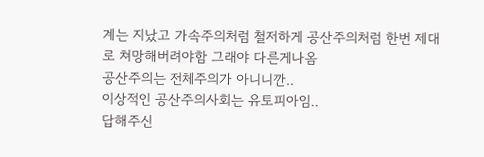계는 지났고 가속주의처럼 철저하게 공산주의처럼 한번 제대로 쳐망해버려야함 그래야 다른게나옴
공산주의는 전체주의가 아니니깐..
이상적인 공산주의사회는 유토피아임..
답해주신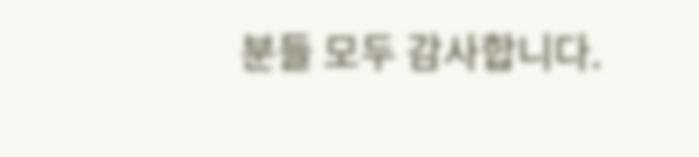분들 모두 감사합니다.